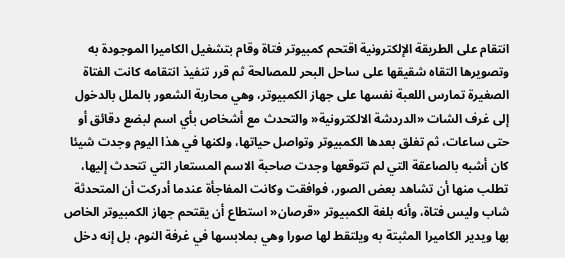انتقام على الطريقة الإلكترونية اقتحم كمبيوتر فتاة وقام بتشغيل الكاميرا الموجودة به وتصويرها التقاه شقيقها على ساحل البحر للمصالحة ثم قرر تنفيذ انتقامه كانت الفتاة الصغيرة تمارس اللعبة نفسها على جهاز الكمبيوتر، وهي محاربة الشعور بالملل بالدخول إلى غرف الشات «الدردشة الالكترونية« والتحدث مع أشخاص بأي اسم لبضع دقائق أو حتى ساعات، ثم تغلق بعدها الكمبيوتر وتواصل حياتها، ولكنها في هذا اليوم وجدت شيئا كان أشبه بالصاعقة التي لم تتوقعها وجدت صاحبة الاسم المستعار التي تتحدث إليها، تطلب منها أن تشاهد بعض الصور، فوافقت وكانت المفاجأة عندما أدركت أن المتحدثة شاب وليس فتاة، وأنه بلغة الكمبيوتر «قرصان« استطاع أن يقتحم جهاز الكمبيوتر الخاص بها ويدير الكاميرا المثبتة به ويلتقط لها صورا وهي بملابسها في غرفة النوم، بل إنه دخل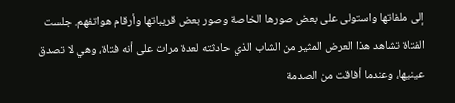إلى ملفاتها واستولى على بعض صورها الخاصة وصور بعض قريباتها وأرقام هواتفهم. جلست الفتاة تشاهد هذا العرض المثير من الشاب الذي حادثته لعدة مرات على أنه فتاة، وهي لا تصدق عينيها، وعندما أفاقت من الصدمة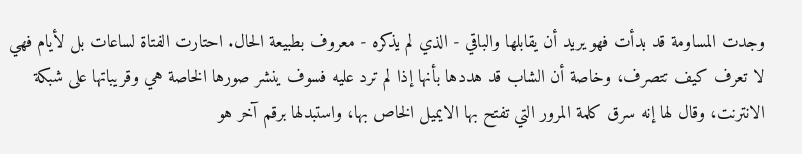وجدت المساومة قد بدأت فهو يريد أن يقابلها والباقي - الذي لم يذكره - معروف بطبيعة الحال. احتارت الفتاة لساعات بل لأيام فهي لا تعرف كيف تتصرف، وخاصة أن الشاب قد هددها بأنها إذا لم ترد عليه فسوف ينشر صورها الخاصة هي وقريباتها على شبكة الانترنت، وقال لها إنه سرق كلمة المرور التي تفتح بها الايميل الخاص بها، واستبدلها برقم آخر هو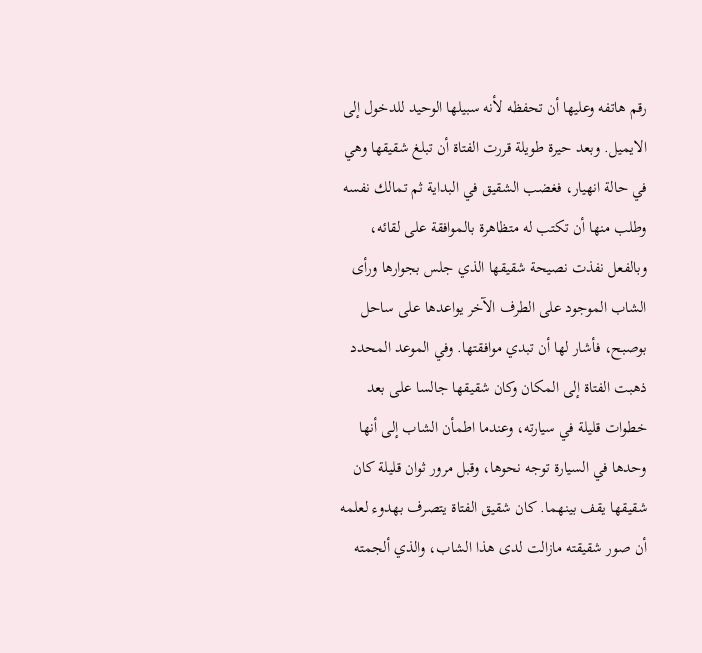رقم هاتفه وعليها أن تحفظه لأنه سبيلها الوحيد للدخول إلى الايميل. وبعد حيرة طويلة قررت الفتاة أن تبلغ شقيقها وهي في حالة انهيار، فغضب الشقيق في البداية ثم تمالك نفسه وطلب منها أن تكتب له متظاهرة بالموافقة على لقائه، وبالفعل نفذت نصيحة شقيقها الذي جلس بجوارها ورأى الشاب الموجود على الطرف الآخر يواعدها على ساحل بوصبح، فأشار لها أن تبدي موافقتها. وفي الموعد المحدد ذهبت الفتاة إلى المكان وكان شقيقها جالسا على بعد خطوات قليلة في سيارته، وعندما اطمأن الشاب إلى أنها وحدها في السيارة توجه نحوها، وقبل مرور ثوان قليلة كان شقيقها يقف بينهما. كان شقيق الفتاة يتصرف بهدوء لعلمه أن صور شقيقته مازالت لدى هذا الشاب، والذي ألجمته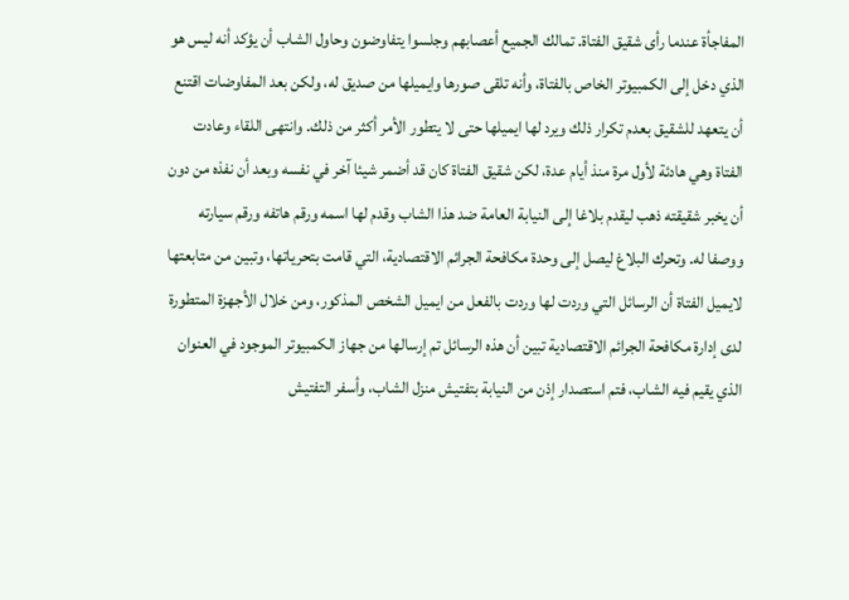المفاجأة عندما رأى شقيق الفتاة. تمالك الجميع أعصابهم وجلسوا يتفاوضون وحاول الشاب أن يؤكد أنه ليس هو الذي دخل إلى الكمبيوتر الخاص بالفتاة، وأنه تلقى صورها وايميلها من صديق له، ولكن بعد المفاوضات اقتنع أن يتعهد للشقيق بعدم تكرار ذلك ويرد لها ايميلها حتى لا يتطور الأمر أكثر من ذلك. وانتهى اللقاء وعادت الفتاة وهي هادئة لأول مرة منذ أيام عدة، لكن شقيق الفتاة كان قد أضمر شيئا آخر في نفسه وبعد أن نفذه من دون أن يخبر شقيقته ذهب ليقدم بلاغا إلى النيابة العامة ضد هذا الشاب وقدم لها اسمه ورقم هاتفه ورقم سيارته ووصفا له. وتحرك البلاغ ليصل إلى وحدة مكافحة الجرائم الاقتصادية، التي قامت بتحرياتها، وتبين من متابعتها لايميل الفتاة أن الرسائل التي وردت لها وردت بالفعل من ايميل الشخص المذكور، ومن خلال الأجهزة المتطورة لدى إدارة مكافحة الجرائم الاقتصادية تبين أن هذه الرسائل تم إرسالها من جهاز الكمبيوتر الموجود في العنوان الذي يقيم فيه الشاب، فتم استصدار إذن من النيابة بتفتيش منزل الشاب، وأسفر التفتيش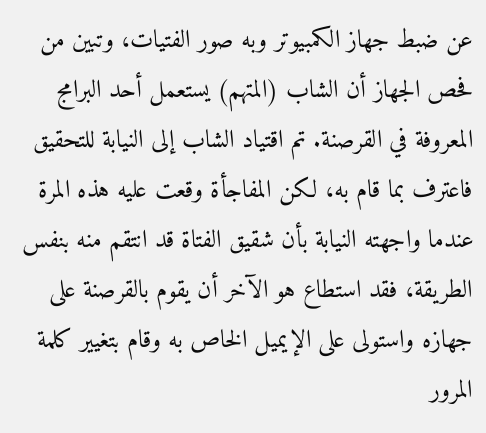عن ضبط جهاز الكمبيوتر وبه صور الفتيات، وتبين من فحص الجهاز أن الشاب (المتهم) يستعمل أحد البرامج المعروفة في القرصنة. تم اقتياد الشاب إلى النيابة للتحقيق فاعترف بما قام به، لكن المفاجأة وقعت عليه هذه المرة عندما واجهته النيابة بأن شقيق الفتاة قد انتقم منه بنفس الطريقة، فقد استطاع هو الآخر أن يقوم بالقرصنة على جهازه واستولى على الإيميل الخاص به وقام بتغيير كلمة المرور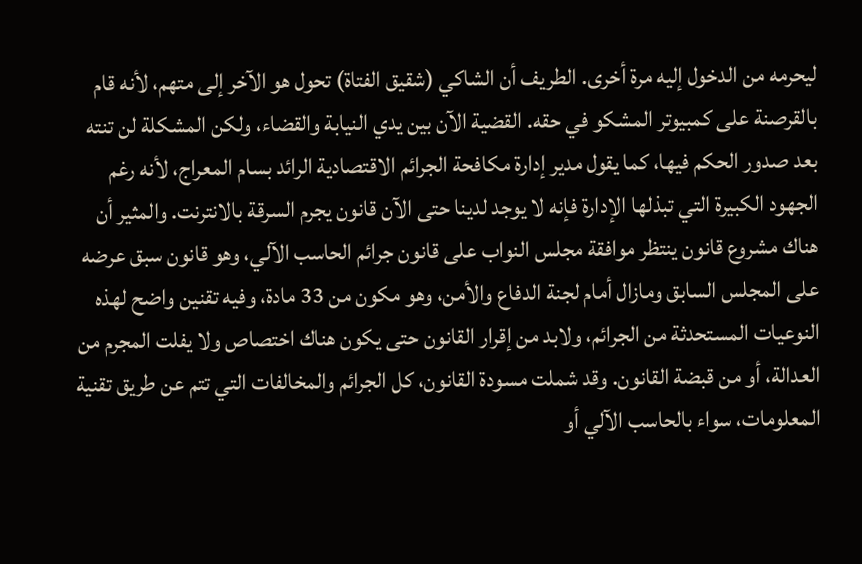ليحرمه من الدخول إليه مرة أخرى. الطريف أن الشاكي (شقيق الفتاة) تحول هو الآخر إلى متهم، لأنه قام بالقرصنة على كمبيوتر المشكو في حقه. القضية الآن بين يدي النيابة والقضاء، ولكن المشكلة لن تنته بعد صدور الحكم فيها، كما يقول مدير إدارة مكافحة الجرائم الاقتصادية الرائد بسام المعراج، لأنه رغم الجهود الكبيرة التي تبذلها الإدارة فإنه لا يوجد لدينا حتى الآن قانون يجرم السرقة بالانترنت. والمثير أن هناك مشروع قانون ينتظر موافقة مجلس النواب على قانون جرائم الحاسب الآلي، وهو قانون سبق عرضه على المجلس السابق ومازال أمام لجنة الدفاع والأمن، وهو مكون من 33 مادة، وفيه تقنين واضح لهذه النوعيات المستحدثة من الجرائم، ولابد من إقرار القانون حتى يكون هناك اختصاص ولا يفلت المجرم من العدالة، أو من قبضة القانون. وقد شملت مسودة القانون، كل الجرائم والمخالفات التي تتم عن طريق تقنية المعلومات، سواء بالحاسب الآلي أو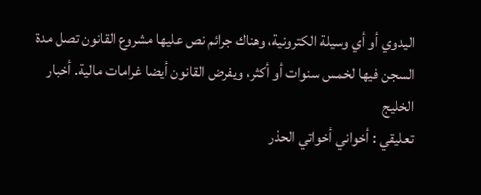اليدوي أو أي وسيلة الكترونية، وهناك جرائم نص عليها مشروع القانون تصل مدة السجن فيها لخمس سنوات أو أكثر، ويفرض القانون أيضا غرامات مالية. أخبار الخليج
تعليقي : أخواني أخواتي الحذر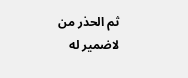ثم الحذر من لاضمير له